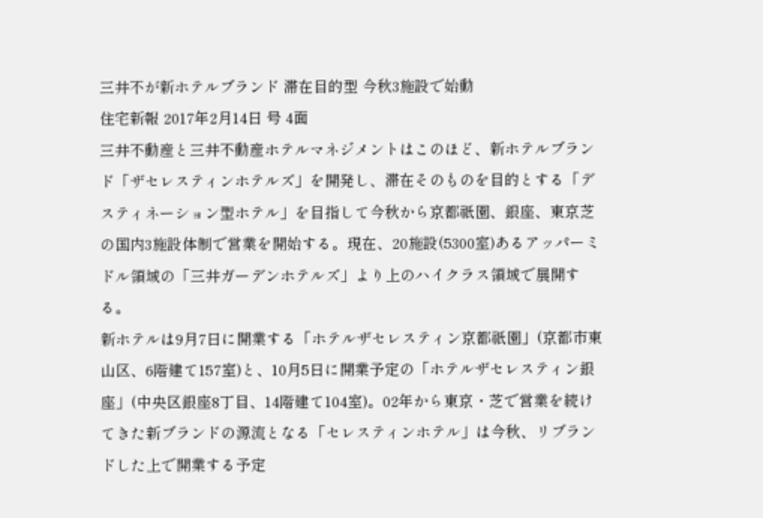三井不が新ホテルブランド 滞在目的型 今秋3施設で始動
住宅新報 2017年2月14日 号 4面
三井不動産と三井不動産ホテルマネジメントはこのほど、新ホテルブランド「ザセレスティンホテルズ」を開発し、滞在そのものを目的とする「デスティネーション型ホテル」を目指して今秋から京都祇園、銀座、東京芝の国内3施設体制で営業を開始する。現在、20施設(5300室)あるアッパーミドル領域の「三井ガーデンホテルズ」より上のハイクラス領域で展開する。
新ホテルは9月7日に開業する「ホテルザセレスティン京都祇園」(京都市東山区、6階建て157室)と、10月5日に開業予定の「ホテルザセレスティン銀座」(中央区銀座8丁目、14階建て104室)。02年から東京・芝で営業を続けてきた新ブランドの源流となる「セレスティンホテル」は今秋、リブランドした上で開業する予定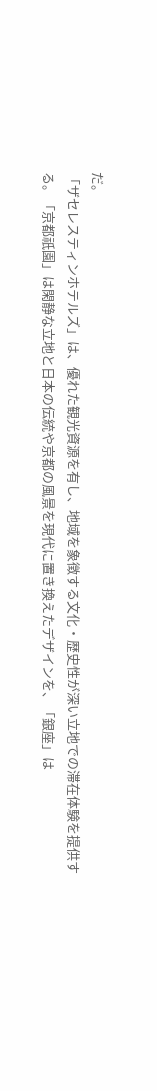だ。
「ザセレスティンホテルズ」は、優れた観光資源を有し、地域を象徴する文化・歴史性が深い立地での滞在体験を提供する。「京都祇園」は閑静な立地と日本の伝統や京都の風景を現代に置き換えたデザインを、「銀座」は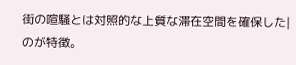街の喧騒とは対照的な上質な滞在空間を確保した|のが特徴。